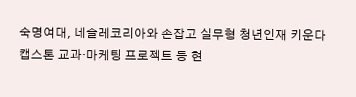숙명여대, 네슬레코리아와 손잡고 실무형 청년인재 키운다
캡스톤 교과·마케팅 프로젝트 등 현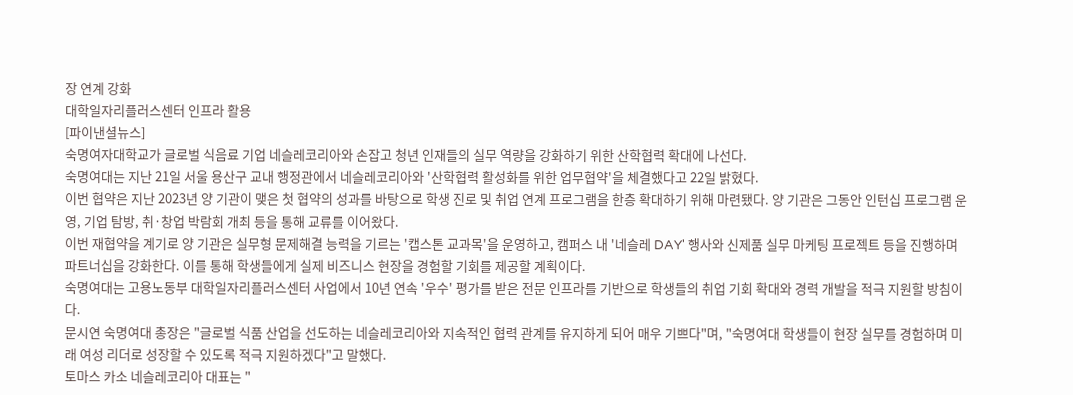장 연계 강화
대학일자리플러스센터 인프라 활용
[파이낸셜뉴스]
숙명여자대학교가 글로벌 식음료 기업 네슬레코리아와 손잡고 청년 인재들의 실무 역량을 강화하기 위한 산학협력 확대에 나선다.
숙명여대는 지난 21일 서울 용산구 교내 행정관에서 네슬레코리아와 '산학협력 활성화를 위한 업무협약'을 체결했다고 22일 밝혔다.
이번 협약은 지난 2023년 양 기관이 맺은 첫 협약의 성과를 바탕으로 학생 진로 및 취업 연계 프로그램을 한층 확대하기 위해 마련됐다. 양 기관은 그동안 인턴십 프로그램 운영, 기업 탐방, 취·창업 박람회 개최 등을 통해 교류를 이어왔다.
이번 재협약을 계기로 양 기관은 실무형 문제해결 능력을 기르는 '캡스톤 교과목'을 운영하고, 캠퍼스 내 '네슬레 DAY' 행사와 신제품 실무 마케팅 프로젝트 등을 진행하며 파트너십을 강화한다. 이를 통해 학생들에게 실제 비즈니스 현장을 경험할 기회를 제공할 계획이다.
숙명여대는 고용노동부 대학일자리플러스센터 사업에서 10년 연속 '우수' 평가를 받은 전문 인프라를 기반으로 학생들의 취업 기회 확대와 경력 개발을 적극 지원할 방침이다.
문시연 숙명여대 총장은 "글로벌 식품 산업을 선도하는 네슬레코리아와 지속적인 협력 관계를 유지하게 되어 매우 기쁘다"며, "숙명여대 학생들이 현장 실무를 경험하며 미래 여성 리더로 성장할 수 있도록 적극 지원하겠다"고 말했다.
토마스 카소 네슬레코리아 대표는 "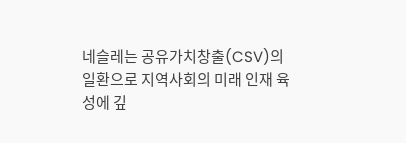네슬레는 공유가치창출(CSV)의 일환으로 지역사회의 미래 인재 육성에 깊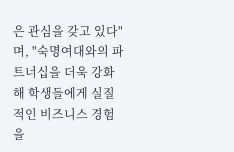은 관심을 갖고 있다"며, "숙명여대와의 파트너십을 더욱 강화해 학생들에게 실질적인 비즈니스 경험을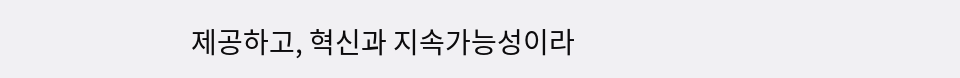제공하고, 혁신과 지속가능성이라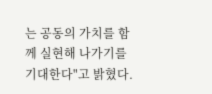는 공동의 가치를 함께 실현해 나가기를 기대한다"고 밝혔다.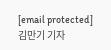[email protected] 김만기 기자